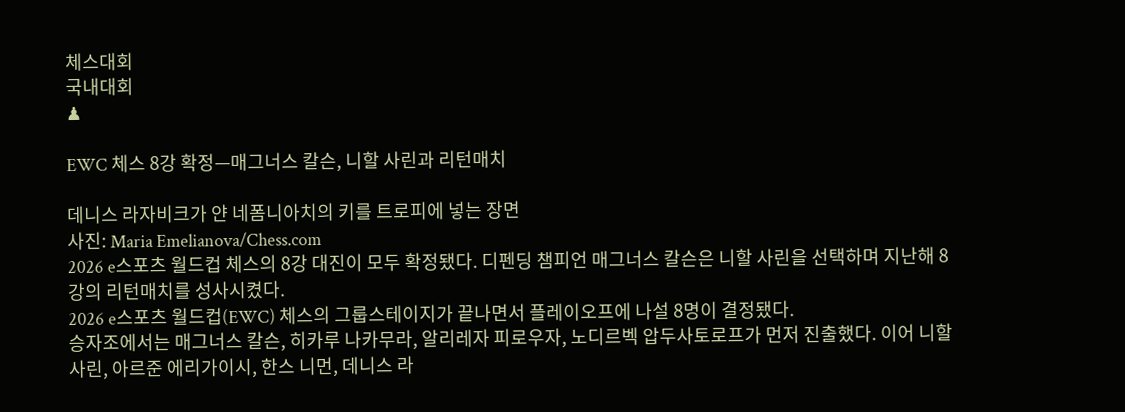체스대회
국내대회
♟

EWC 체스 8강 확정—매그너스 칼슨, 니할 사린과 리턴매치

데니스 라자비크가 얀 네폼니아치의 키를 트로피에 넣는 장면
사진: Maria Emelianova/Chess.com
2026 e스포츠 월드컵 체스의 8강 대진이 모두 확정됐다. 디펜딩 챔피언 매그너스 칼슨은 니할 사린을 선택하며 지난해 8강의 리턴매치를 성사시켰다.
2026 e스포츠 월드컵(EWC) 체스의 그룹스테이지가 끝나면서 플레이오프에 나설 8명이 결정됐다.
승자조에서는 매그너스 칼슨, 히카루 나카무라, 알리레자 피로우자, 노디르벡 압두사토로프가 먼저 진출했다. 이어 니할 사린, 아르준 에리가이시, 한스 니먼, 데니스 라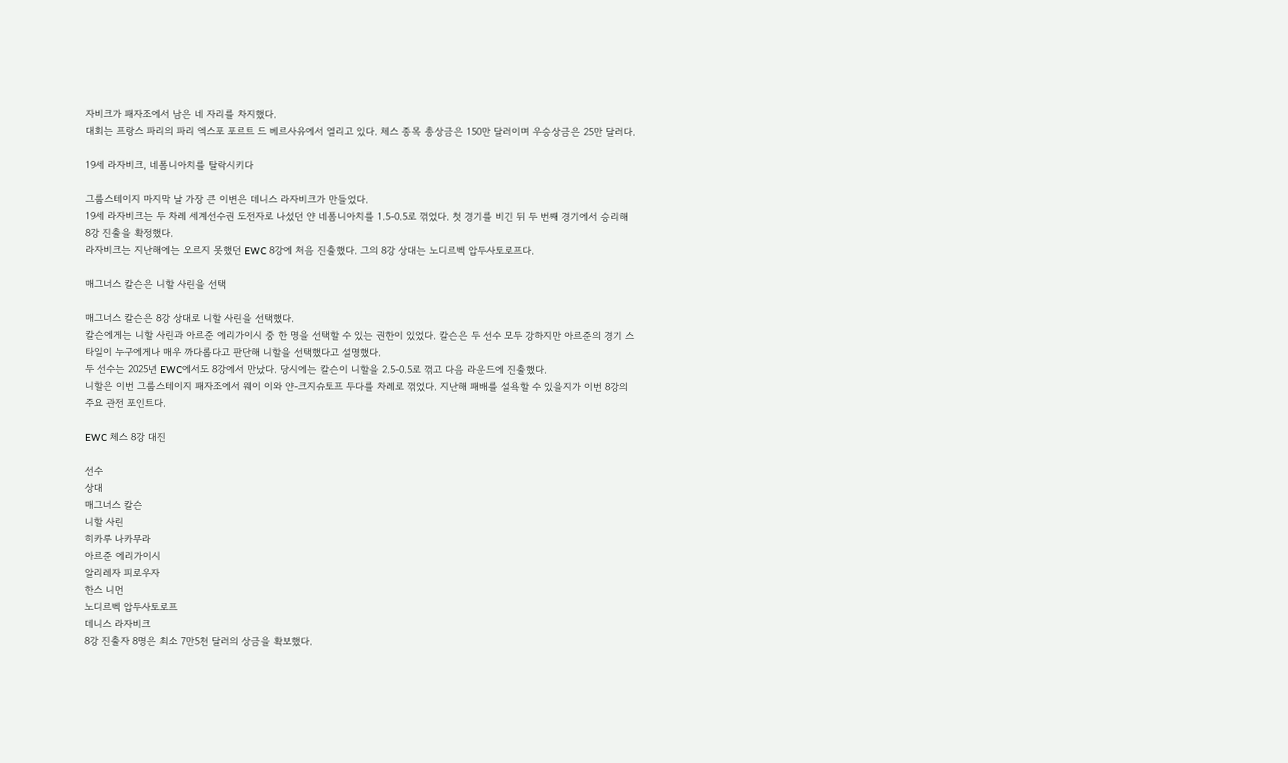자비크가 패자조에서 남은 네 자리를 차지했다.
대회는 프랑스 파리의 파리 엑스포 포르트 드 베르사유에서 열리고 있다. 체스 종목 총상금은 150만 달러이며 우승상금은 25만 달러다.

19세 라자비크, 네폼니아치를 탈락시키다

그룹스테이지 마지막 날 가장 큰 이변은 데니스 라자비크가 만들었다.
19세 라자비크는 두 차례 세계선수권 도전자로 나섰던 얀 네폼니아치를 1.5-0.5로 꺾었다. 첫 경기를 비긴 뒤 두 번째 경기에서 승리해 8강 진출을 확정했다.
라자비크는 지난해에는 오르지 못했던 EWC 8강에 처음 진출했다. 그의 8강 상대는 노디르벡 압두사토로프다.

매그너스 칼슨은 니할 사린을 선택

매그너스 칼슨은 8강 상대로 니할 사린을 선택했다.
칼슨에게는 니할 사린과 아르준 에리가이시 중 한 명을 선택할 수 있는 권한이 있었다. 칼슨은 두 선수 모두 강하지만 아르준의 경기 스타일이 누구에게나 매우 까다롭다고 판단해 니할을 선택했다고 설명했다.
두 선수는 2025년 EWC에서도 8강에서 만났다. 당시에는 칼슨이 니할을 2.5-0.5로 꺾고 다음 라운드에 진출했다.
니할은 이번 그룹스테이지 패자조에서 웨이 이와 얀-크지슈토프 두다를 차례로 꺾었다. 지난해 패배를 설욕할 수 있을지가 이번 8강의 주요 관전 포인트다.

EWC 체스 8강 대진

선수
상대
매그너스 칼슨
니할 사린
히카루 나카무라
아르준 에리가이시
알리레자 피로우자
한스 니먼
노디르벡 압두사토로프
데니스 라자비크
8강 진출자 8명은 최소 7만5천 달러의 상금을 확보했다.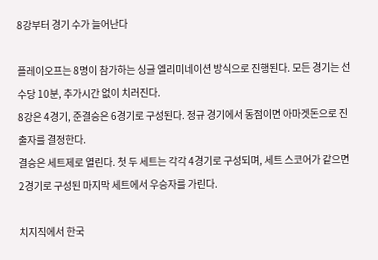8강부터 경기 수가 늘어난다

플레이오프는 8명이 참가하는 싱글 엘리미네이션 방식으로 진행된다. 모든 경기는 선수당 10분, 추가시간 없이 치러진다.
8강은 4경기, 준결승은 6경기로 구성된다. 정규 경기에서 동점이면 아마겟돈으로 진출자를 결정한다.
결승은 세트제로 열린다. 첫 두 세트는 각각 4경기로 구성되며, 세트 스코어가 같으면 2경기로 구성된 마지막 세트에서 우승자를 가린다.

치지직에서 한국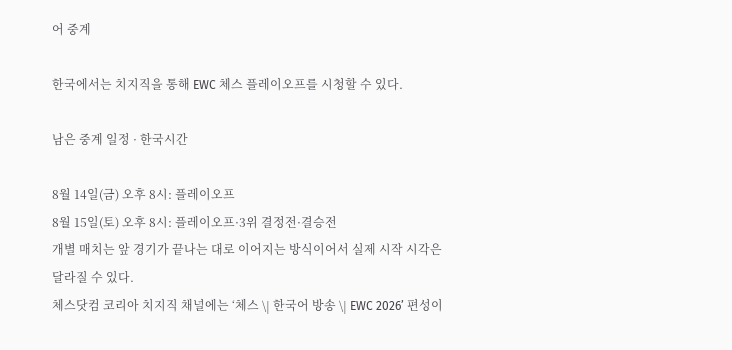어 중계

한국에서는 치지직을 통해 EWC 체스 플레이오프를 시청할 수 있다.

남은 중계 일정 · 한국시간

8월 14일(금) 오후 8시: 플레이오프
8월 15일(토) 오후 8시: 플레이오프·3위 결정전·결승전
개별 매치는 앞 경기가 끝나는 대로 이어지는 방식이어서 실제 시작 시각은 달라질 수 있다.
체스닷컴 코리아 치지직 채널에는 ‘체스 \| 한국어 방송 \| EWC 2026’ 편성이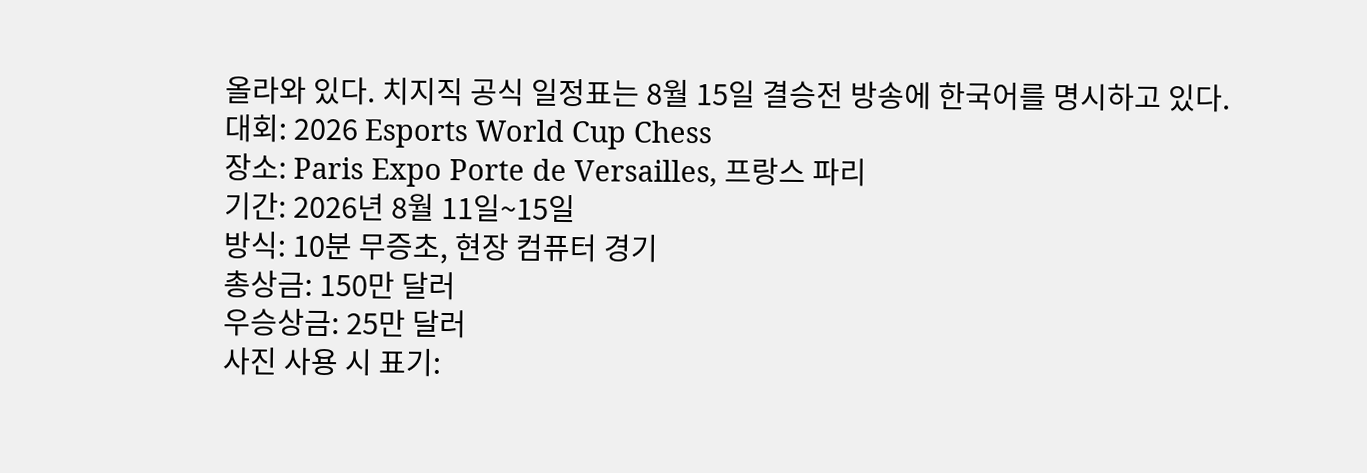올라와 있다. 치지직 공식 일정표는 8월 15일 결승전 방송에 한국어를 명시하고 있다.
대회: 2026 Esports World Cup Chess
장소: Paris Expo Porte de Versailles, 프랑스 파리
기간: 2026년 8월 11일~15일
방식: 10분 무증초, 현장 컴퓨터 경기
총상금: 150만 달러
우승상금: 25만 달러
사진 사용 시 표기: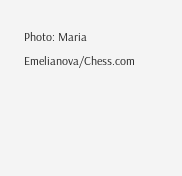Photo: Maria Emelianova/Chess.com